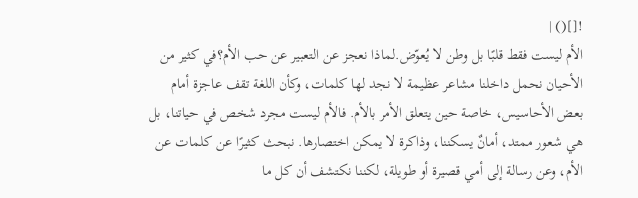![]() |
الأم ليست فقط قلبًا بل وطن لا يُعوّض.لماذا نعجز عن التعبير عن حب الأم؟في كثير من الأحيان نحمل داخلنا مشاعر عظيمة لا نجد لها كلمات، وكأن اللغة تقف عاجزة أمام بعض الأحاسيس، خاصة حين يتعلق الأمر بالأم. فالأم ليست مجرد شخص في حياتنا، بل هي شعور ممتد، أمانٌ يسكننا، وذاكرة لا يمكن اختصارها. نبحث كثيرًا عن كلمات عن الأم، وعن رسالة إلى أمي قصيرة أو طويلة، لكننا نكتشف أن كل ما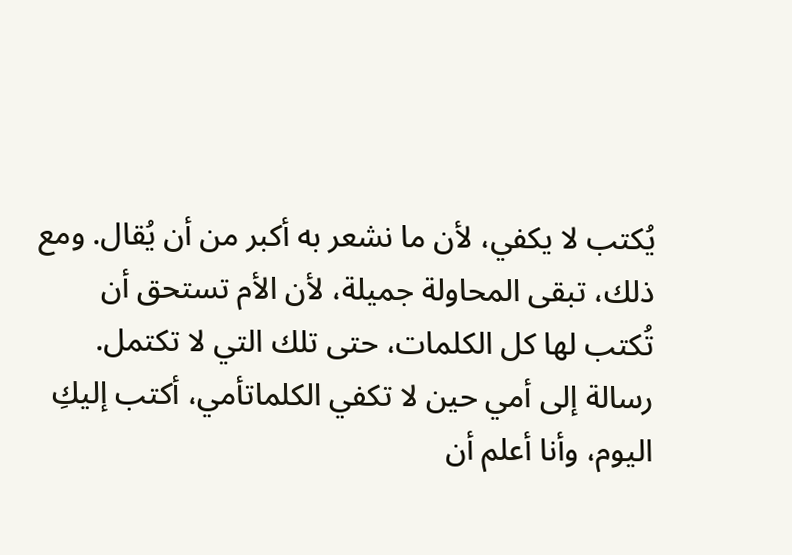يُكتب لا يكفي، لأن ما نشعر به أكبر من أن يُقال. ومع ذلك، تبقى المحاولة جميلة، لأن الأم تستحق أن تُكتب لها كل الكلمات، حتى تلك التي لا تكتمل. رسالة إلى أمي حين لا تكفي الكلماتأمي، أكتب إليكِ اليوم، وأنا أعلم أن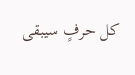كل حرفٍ سيبقى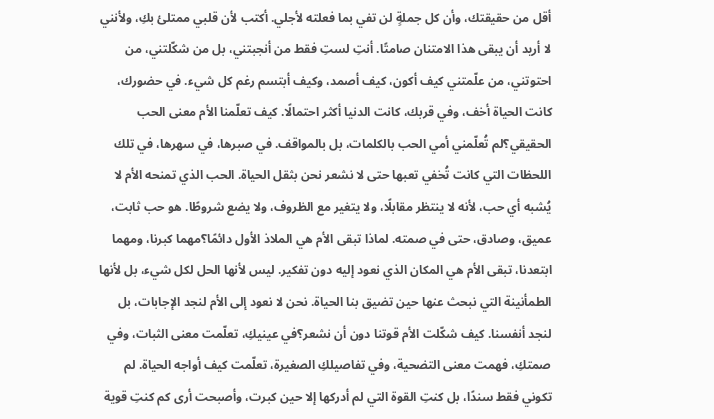أقل من حقيقتك، وأن كل جملةٍ لن تفي بما فعلته لأجلي. أكتب لأن قلبي ممتلئ بكِ، ولأنني لا أريد أن يبقى هذا الامتنان صامتًا. أنتِ لستِ فقط من أنجبتني، بل من شكّلتني، من احتوتني، من علّمتني كيف أكون، كيف أصمد، وكيف أبتسم رغم كل شيء. في حضورك، كانت الحياة أخف، وفي قربك، كانت الدنيا أكثر احتمالًا. كيف تعلّمنا الأم معنى الحب الحقيقي؟لم تُعلّمني أمي الحب بالكلمات، بل بالمواقف. في صبرها، في سهرها، في تلك اللحظات التي كانت تُخفي تعبها حتى لا نشعر نحن بثقل الحياة. الحب الذي تمنحه الأم لا يُشبه أي حب، لأنه لا ينتظر مقابلًا، ولا يتغير مع الظروف، ولا يضع شروطًا. هو حب ثابت، عميق، وصادق، حتى في صمته. لماذا تبقى الأم هي الملاذ الأول دائمًا؟مهما كبرنا، ومهما ابتعدنا، تبقى الأم هي المكان الذي نعود إليه دون تفكير. ليس لأنها الحل لكل شيء، بل لأنها الطمأنينة التي نبحث عنها حين تضيق بنا الحياة. نحن لا نعود إلى الأم لنجد الإجابات، بل لنجد أنفسنا. كيف شكّلت الأم قوتنا دون أن نشعر؟في عينيكِ، تعلّمت معنى الثبات، وفي صمتكِ، فهمت معنى التضحية، وفي تفاصيلكِ الصغيرة، تعلّمت كيف أواجه الحياة. لم تكوني فقط سندًا، بل كنتِ القوة التي لم أدركها إلا حين كبرت، وأصبحت أرى كم كنتِ قوية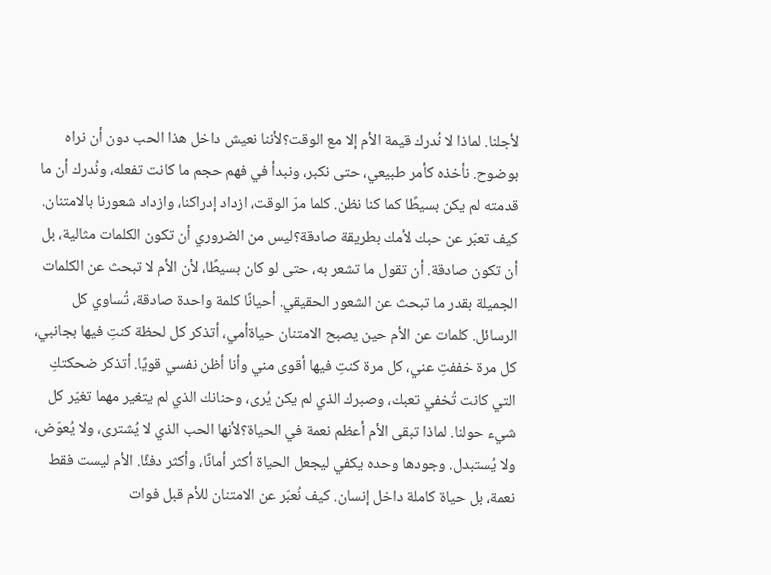لأجلنا. لماذا لا نُدرك قيمة الأم إلا مع الوقت؟لأننا نعيش داخل هذا الحب دون أن نراه بوضوح. نأخذه كأمر طبيعي، حتى نكبر، ونبدأ في فهم حجم ما كانت تفعله، ونُدرك أن ما قدمته لم يكن بسيطًا كما كنا نظن. كلما مرّ الوقت، ازداد إدراكنا، وازداد شعورنا بالامتنان. كيف تعبّر عن حبك لأمك بطريقة صادقة؟ليس من الضروري أن تكون الكلمات مثالية، بل أن تكون صادقة. أن تقول ما تشعر به، حتى لو كان بسيطًا، لأن الأم لا تبحث عن الكلمات الجميلة بقدر ما تبحث عن الشعور الحقيقي. أحيانًا كلمة واحدة صادقة، تُساوي كل الرسائل. كلمات عن الأم حين يصبح الامتنان حياةأمي، أتذكر كل لحظة كنتِ فيها بجانبي، كل مرة خففتِ عني، كل مرة كنتِ فيها أقوى مني وأنا أظن نفسي قويًا. أتذكر ضحكتكِ التي كانت تُخفي تعبك، وصبرك الذي لم يكن يُرى، وحنانك الذي لم يتغير مهما تغيّر كل شيء حولنا. لماذا تبقى الأم أعظم نعمة في الحياة؟لأنها الحب الذي لا يُشترى، ولا يُعوّض، ولا يُستبدل. وجودها وحده يكفي ليجعل الحياة أكثر أمانًا، وأكثر دفئًا. الأم ليست فقط نعمة، بل حياة كاملة داخل إنسان. كيف نُعبّر عن الامتنان للأم قبل فوات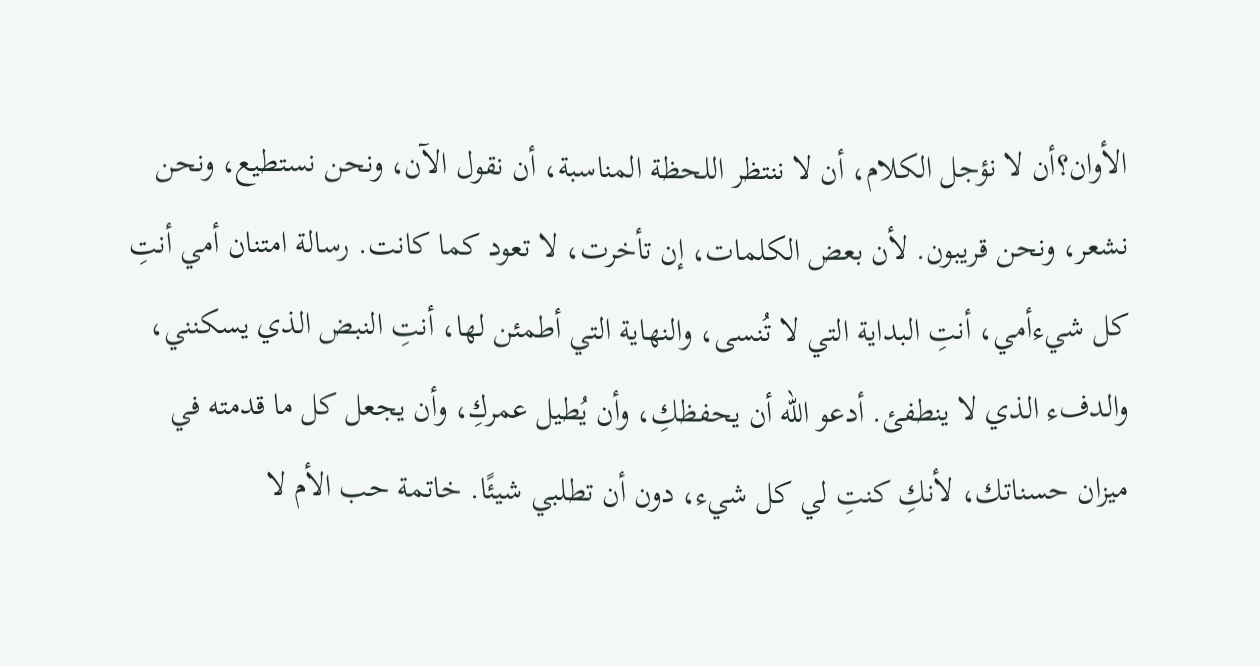الأوان؟أن لا نؤجل الكلام، أن لا ننتظر اللحظة المناسبة، أن نقول الآن، ونحن نستطيع، ونحن نشعر، ونحن قريبون. لأن بعض الكلمات، إن تأخرت، لا تعود كما كانت. رسالة امتنان أمي أنتِ كل شيءأمي، أنتِ البداية التي لا تُنسى، والنهاية التي أطمئن لها، أنتِ النبض الذي يسكنني، والدفء الذي لا ينطفئ. أدعو الله أن يحفظكِ، وأن يُطيل عمركِ، وأن يجعل كل ما قدمته في ميزان حسناتك، لأنكِ كنتِ لي كل شيء، دون أن تطلبي شيئًا. خاتمة حب الأم لا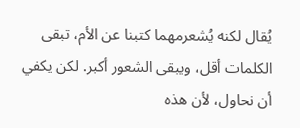يُقال لكنه يُشعرمهما كتبنا عن الأم، تبقى الكلمات أقل، ويبقى الشعور أكبر. لكن يكفي أن نحاول، لأن هذه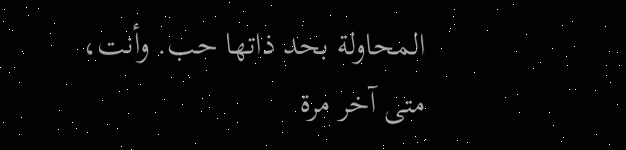المحاولة بحد ذاتها حب. وأنت، متى آخر مرة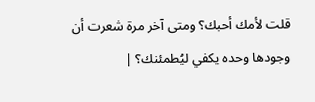قلت لأمك أحبك؟ ومتى آخر مرة شعرت أن وجودها وحده يكفي ليُطمئنك؟ |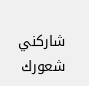شاركني شعورك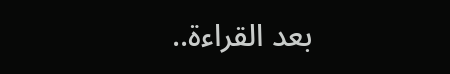بعد القراءة..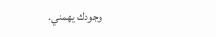وجودك يهمني.